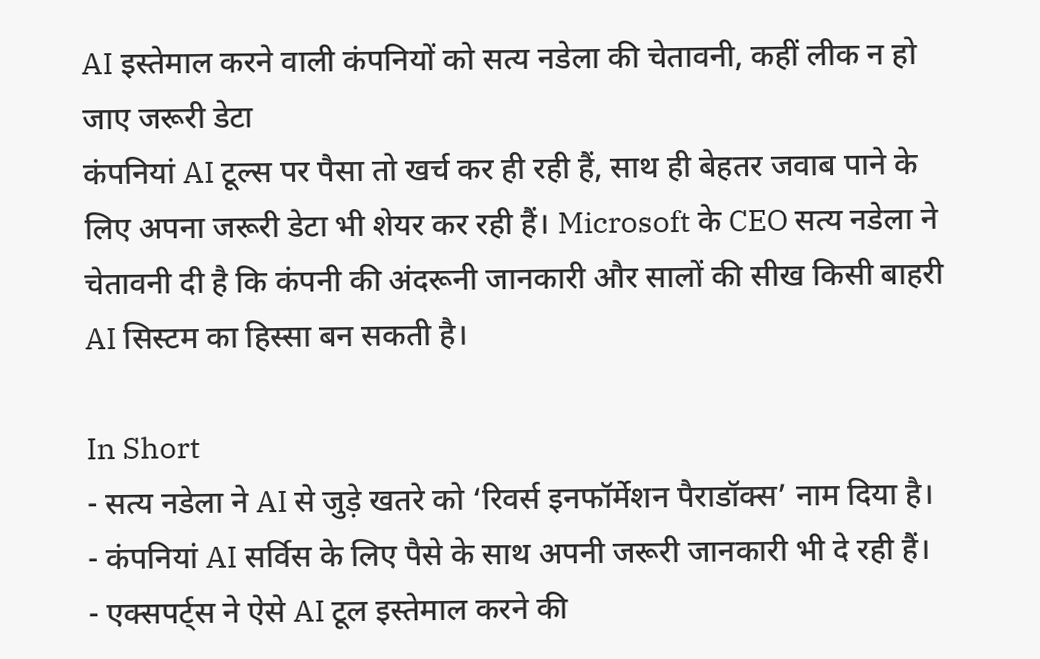AI इस्तेमाल करने वाली कंपनियों को सत्य नडेला की चेतावनी, कहीं लीक न हो जाए जरूरी डेटा
कंपनियां AI टूल्स पर पैसा तो खर्च कर ही रही हैं, साथ ही बेहतर जवाब पाने के लिए अपना जरूरी डेटा भी शेयर कर रही हैं। Microsoft के CEO सत्य नडेला ने चेतावनी दी है कि कंपनी की अंदरूनी जानकारी और सालों की सीख किसी बाहरी AI सिस्टम का हिस्सा बन सकती है।

In Short
- सत्य नडेला ने AI से जुड़े खतरे को ‘रिवर्स इनफॉर्मेशन पैराडॉक्स’ नाम दिया है।
- कंपनियां AI सर्विस के लिए पैसे के साथ अपनी जरूरी जानकारी भी दे रही हैं।
- एक्सपर्ट्स ने ऐसे AI टूल इस्तेमाल करने की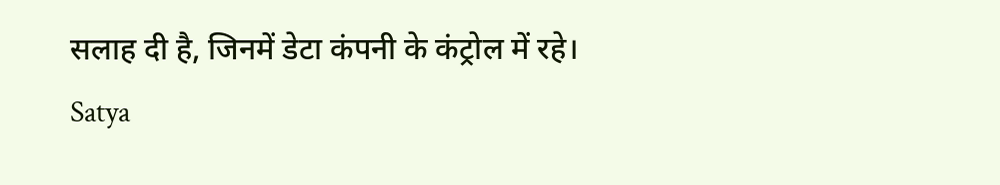सलाह दी है, जिनमें डेटा कंपनी के कंट्रोल में रहे।
Satya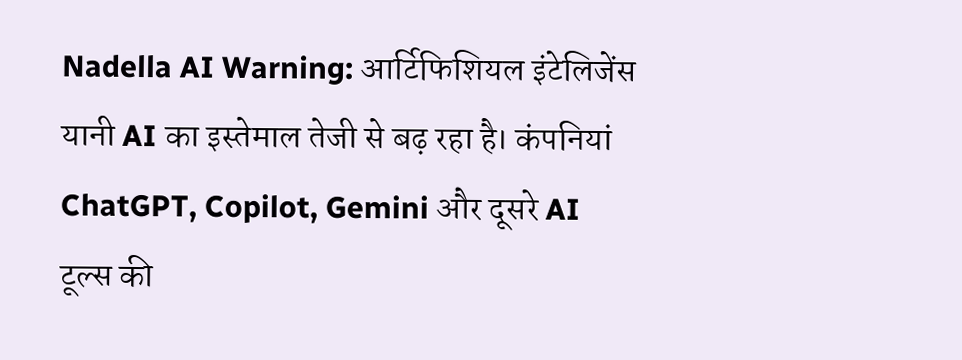Nadella AI Warning: आर्टिफिशियल इंटेलिजेंस यानी AI का इस्तेमाल तेजी से बढ़ रहा है। कंपनियां ChatGPT, Copilot, Gemini और दूसरे AI टूल्स की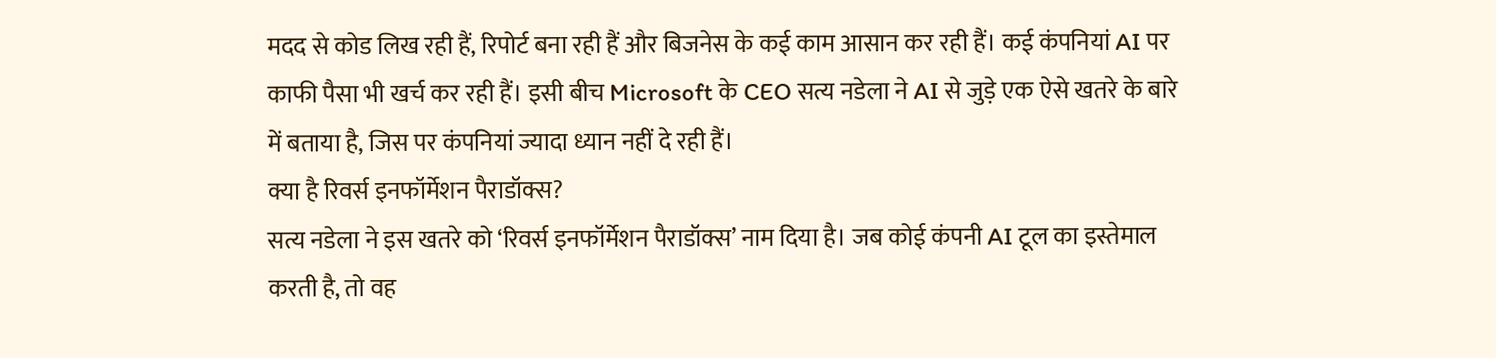मदद से कोड लिख रही हैं, रिपोर्ट बना रही हैं और बिजनेस के कई काम आसान कर रही हैं। कई कंपनियां AI पर काफी पैसा भी खर्च कर रही हैं। इसी बीच Microsoft के CEO सत्य नडेला ने AI से जुड़े एक ऐसे खतरे के बारे में बताया है, जिस पर कंपनियां ज्यादा ध्यान नहीं दे रही हैं।
क्या है रिवर्स इनफॉर्मेशन पैराडॉक्स?
सत्य नडेला ने इस खतरे को ‘रिवर्स इनफॉर्मेशन पैराडॉक्स’ नाम दिया है। जब कोई कंपनी AI टूल का इस्तेमाल करती है, तो वह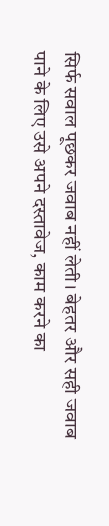सिर्फ सवाल पूछकर जवाब नहीं लेती। बेहतर और सही जवाब पाने के लिए उसे अपने दस्तावेज, काम करने का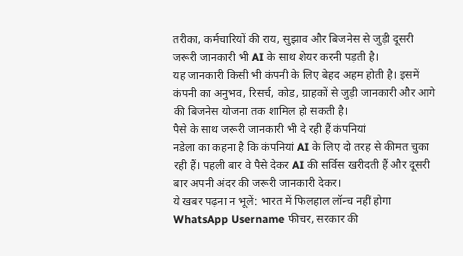तरीका, कर्मचारियों की राय, सुझाव और बिजनेस से जुड़ी दूसरी जरूरी जानकारी भी AI के साथ शेयर करनी पड़ती है।
यह जानकारी किसी भी कंपनी के लिए बेहद अहम होती है। इसमें कंपनी का अनुभव, रिसर्च, कोड, ग्राहकों से जुड़ी जानकारी और आगे की बिजनेस योजना तक शामिल हो सकती है।
पैसे के साथ जरूरी जानकारी भी दे रही हैं कंपनियां
नडेला का कहना है कि कंपनियां AI के लिए दो तरह से कीमत चुका रही हैं। पहली बार वे पैसे देकर AI की सर्विस खरीदती हैं और दूसरी बार अपनी अंदर की जरूरी जानकारी देकर।
ये खबर पढ़ना न भूलें: भारत में फिलहाल लॉन्च नहीं होगा WhatsApp Username फीचर, सरकार की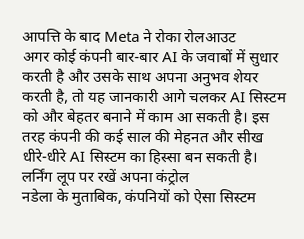आपत्ति के बाद Meta ने रोका रोलआउट
अगर कोई कंपनी बार-बार AI के जवाबों में सुधार करती है और उसके साथ अपना अनुभव शेयर करती है, तो यह जानकारी आगे चलकर AI सिस्टम को और बेहतर बनाने में काम आ सकती है। इस तरह कंपनी की कई साल की मेहनत और सीख धीरे-धीरे AI सिस्टम का हिस्सा बन सकती है।
लर्निंग लूप पर रखें अपना कंट्रोल
नडेला के मुताबिक, कंपनियों को ऐसा सिस्टम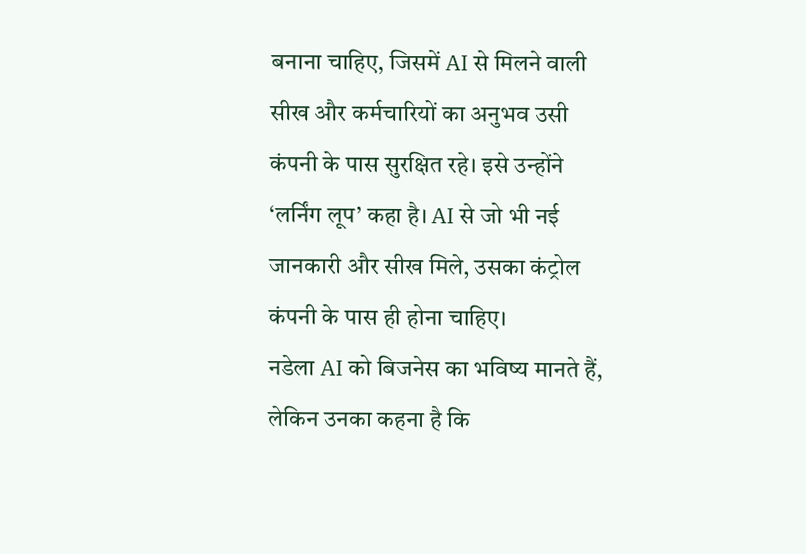बनाना चाहिए, जिसमें AI से मिलने वाली सीख और कर्मचारियों का अनुभव उसी कंपनी के पास सुरक्षित रहे। इसे उन्होंने ‘लर्निंग लूप’ कहा है। AI से जो भी नई जानकारी और सीख मिले, उसका कंट्रोल कंपनी के पास ही होना चाहिए।
नडेला AI को बिजनेस का भविष्य मानते हैं, लेकिन उनका कहना है कि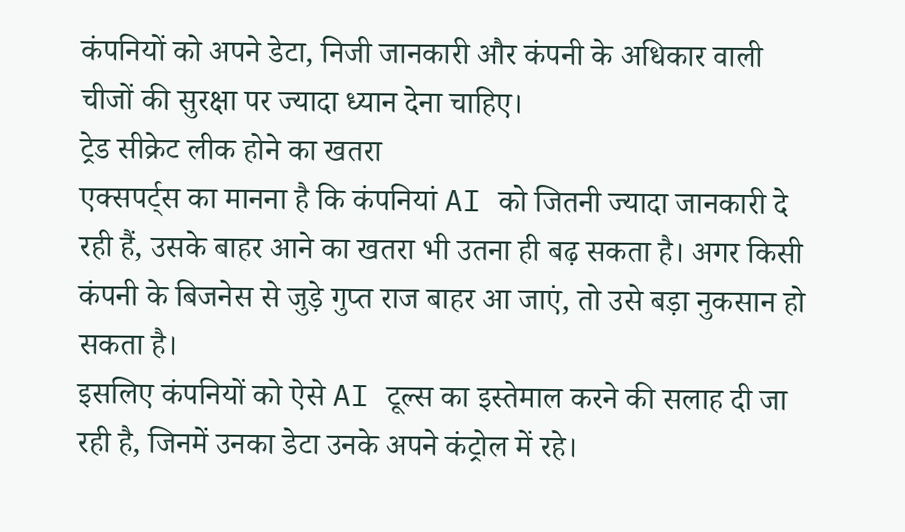कंपनियों को अपने डेटा, निजी जानकारी और कंपनी के अधिकार वाली चीजों की सुरक्षा पर ज्यादा ध्यान देना चाहिए।
ट्रेड सीक्रेट लीक होने का खतरा
एक्सपर्ट्स का मानना है कि कंपनियां AI को जितनी ज्यादा जानकारी दे रही हैं, उसके बाहर आने का खतरा भी उतना ही बढ़ सकता है। अगर किसी कंपनी के बिजनेस से जुड़े गुप्त राज बाहर आ जाएं, तो उसे बड़ा नुकसान हो सकता है।
इसलिए कंपनियों को ऐसे AI टूल्स का इस्तेमाल करने की सलाह दी जा रही है, जिनमें उनका डेटा उनके अपने कंट्रोल में रहे।